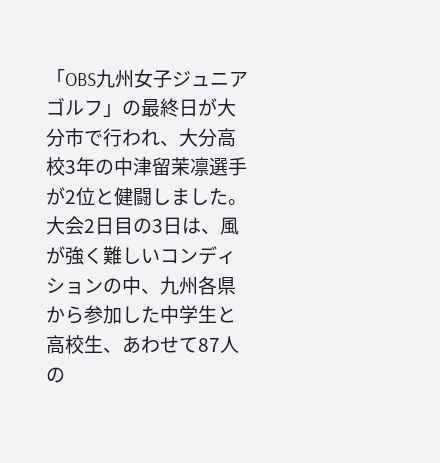「OBS九州女子ジュニアゴルフ」の最終日が大分市で行われ、大分高校3年の中津留茉凛選手が2位と健闘しました。
大会2日目の3日は、風が強く難しいコンディションの中、九州各県から参加した中学生と高校生、あわせて87人の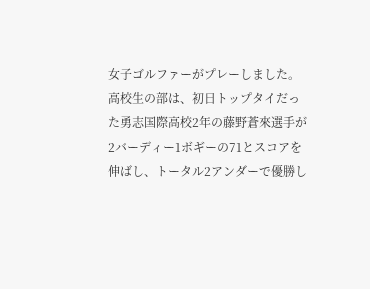女子ゴルファーがプレーしました。
高校生の部は、初日トップタイだった勇志国際高校2年の藤野蒼來選手が2バーディー1ボギーの71とスコアを伸ばし、トータル2アンダーで優勝し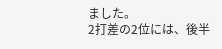ました。
2打差の2位には、後半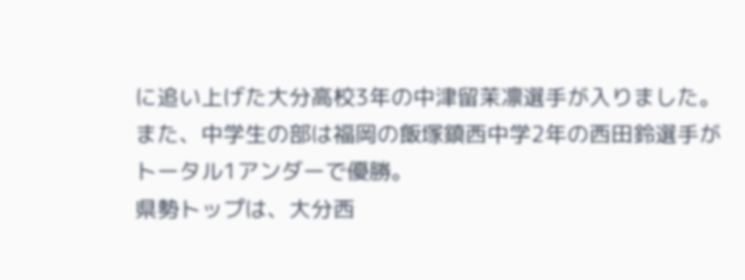に追い上げた大分高校3年の中津留茉凛選手が入りました。
また、中学生の部は福岡の飯塚鎮西中学2年の西田鈴選手がトータル1アンダーで優勝。
県勢トップは、大分西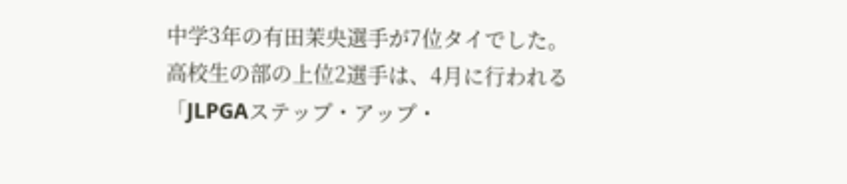中学3年の有田茉央選手が7位タイでした。
高校生の部の上位2選手は、4月に行われる「JLPGAステップ・アップ・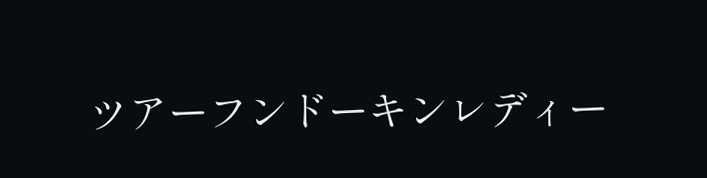ツアーフンドーキンレディー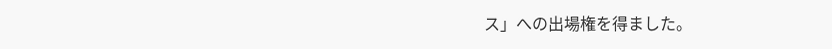ス」への出場権を得ました。